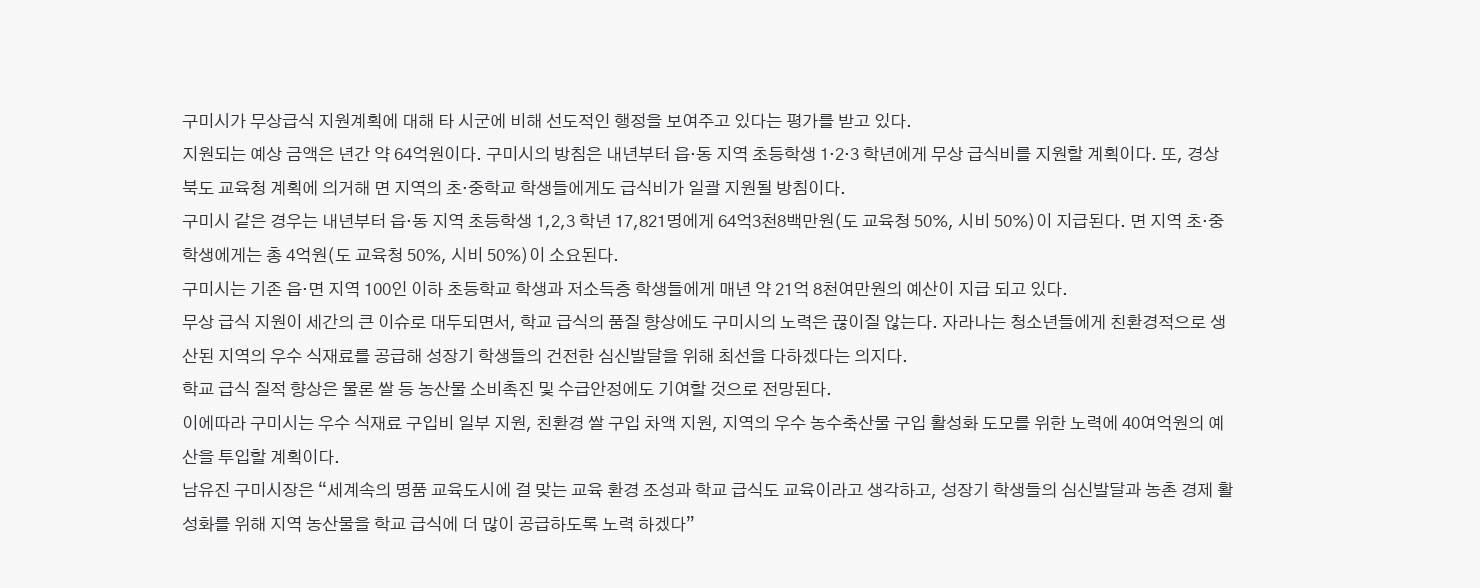구미시가 무상급식 지원계획에 대해 타 시군에 비해 선도적인 행정을 보여주고 있다는 평가를 받고 있다.
지원되는 예상 금액은 년간 약 64억원이다. 구미시의 방침은 내년부터 읍·동 지역 초등학생 1·2·3 학년에게 무상 급식비를 지원할 계획이다. 또, 경상북도 교육청 계획에 의거해 면 지역의 초·중학교 학생들에게도 급식비가 일괄 지원될 방침이다.
구미시 같은 경우는 내년부터 읍·동 지역 초등학생 1,2,3 학년 17,821명에게 64억3천8백만원(도 교육청 50%, 시비 50%)이 지급된다. 면 지역 초·중학생에게는 총 4억원(도 교육청 50%, 시비 50%)이 소요된다.
구미시는 기존 읍·면 지역 100인 이하 초등학교 학생과 저소득층 학생들에게 매년 약 21억 8천여만원의 예산이 지급 되고 있다.
무상 급식 지원이 세간의 큰 이슈로 대두되면서, 학교 급식의 품질 향상에도 구미시의 노력은 끊이질 않는다. 자라나는 청소년들에게 친환경적으로 생산된 지역의 우수 식재료를 공급해 성장기 학생들의 건전한 심신발달을 위해 최선을 다하겠다는 의지다.
학교 급식 질적 향상은 물론 쌀 등 농산물 소비촉진 및 수급안정에도 기여할 것으로 전망된다.
이에따라 구미시는 우수 식재료 구입비 일부 지원, 친환경 쌀 구입 차액 지원, 지역의 우수 농수축산물 구입 활성화 도모를 위한 노력에 40여억원의 예산을 투입할 계획이다.
남유진 구미시장은 “세계속의 명품 교육도시에 걸 맞는 교육 환경 조성과 학교 급식도 교육이라고 생각하고, 성장기 학생들의 심신발달과 농촌 경제 활성화를 위해 지역 농산물을 학교 급식에 더 많이 공급하도록 노력 하겠다”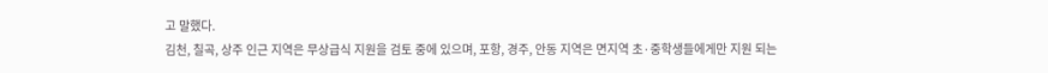고 말했다.
김천, 칠곡, 상주 인근 지역은 무상급식 지원을 검토 중에 있으며, 포항, 경주, 안동 지역은 면지역 초·중학생들에게만 지원 되는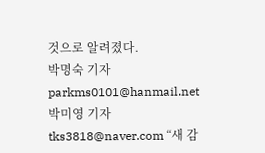것으로 알려졌다.
박명숙 기자 parkms0101@hanmail.net
박미영 기자 tks3818@naver.com “새 감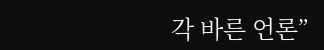각 바른 언론”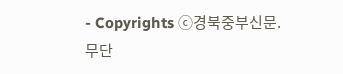- Copyrights ⓒ경북중부신문.
무단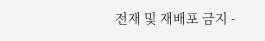전재 및 재배포 금지 -